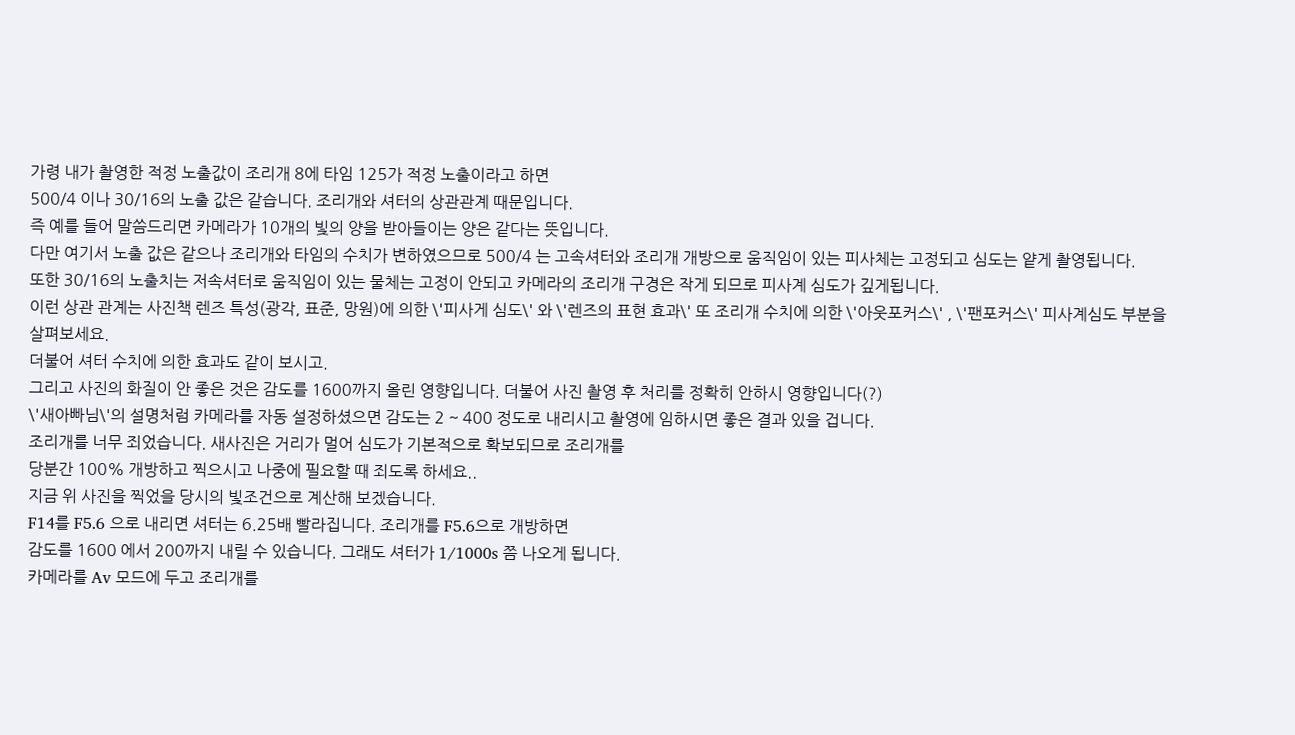가령 내가 촬영한 적정 노출값이 조리개 8에 타임 125가 적정 노출이라고 하면
500/4 이나 30/16의 노출 값은 같습니다. 조리개와 셔터의 상관관계 때문입니다.
즉 예를 들어 말씀드리면 카메라가 10개의 빛의 양을 받아들이는 양은 같다는 뜻입니다.
다만 여기서 노출 값은 같으나 조리개와 타임의 수치가 변하였으므로 500/4 는 고속셔터와 조리개 개방으로 움직임이 있는 피사체는 고정되고 심도는 얕게 촬영됩니다.
또한 30/16의 노출치는 저속셔터로 움직임이 있는 물체는 고정이 안되고 카메라의 조리개 구경은 작게 되므로 피사계 심도가 깊게됩니다.
이런 상관 관계는 사진책 렌즈 특성(광각, 표준, 망원)에 의한 \'피사게 심도\' 와 \'렌즈의 표현 효과\' 또 조리개 수치에 의한 \'아웃포커스\' , \'팬포커스\' 피사계심도 부분을 살펴보세요.
더불어 셔터 수치에 의한 효과도 같이 보시고.
그리고 사진의 화질이 안 좋은 것은 감도를 1600까지 올린 영향입니다. 더불어 사진 촬영 후 처리를 정확히 안하시 영향입니다(?)
\'새아빠님\'의 설명처럼 카메라를 자동 설정하셨으면 감도는 2 ~ 400 정도로 내리시고 촬영에 임하시면 좋은 결과 있을 겁니다.
조리개를 너무 죄었습니다. 새사진은 거리가 멀어 심도가 기본적으로 확보되므로 조리개를
당분간 100% 개방하고 찍으시고 나중에 필요할 때 죄도록 하세요..
지금 위 사진을 찍었을 당시의 빛조건으로 계산해 보겠습니다.
F14를 F5.6 으로 내리면 셔터는 6.25배 빨라집니다. 조리개를 F5.6으로 개방하면
감도를 1600 에서 200까지 내릴 수 있습니다. 그래도 셔터가 1/1000s 쯤 나오게 됩니다.
카메라를 Av 모드에 두고 조리개를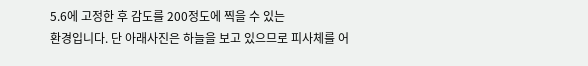5.6에 고정한 후 감도를 200정도에 찍을 수 있는
환경입니다. 단 아래사진은 하늘을 보고 있으므로 피사체를 어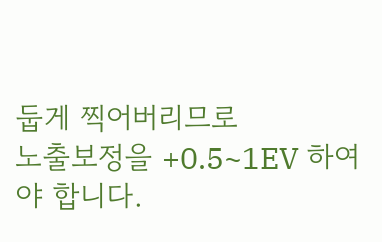둡게 찍어버리므로
노출보정을 +0.5~1EV 하여야 합니다.